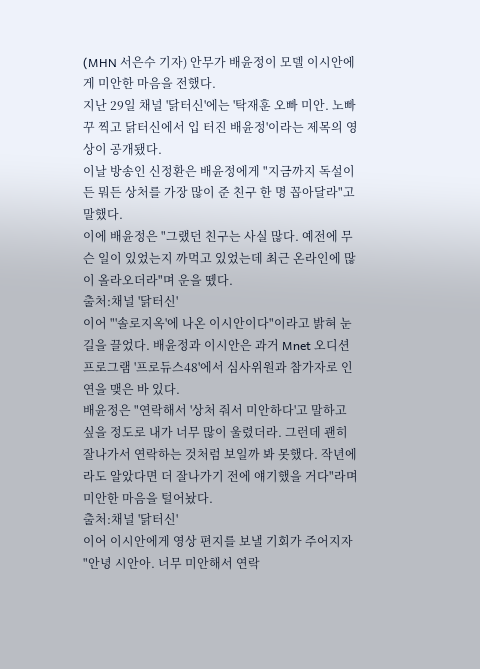(MHN 서은수 기자) 안무가 배윤정이 모델 이시안에게 미안한 마음을 전했다.
지난 29일 채널 '닭터신'에는 '탁재훈 오빠 미안. 노빠꾸 찍고 닭터신에서 입 터진 배윤정'이라는 제목의 영상이 공개됐다.
이날 방송인 신정환은 배윤정에게 "지금까지 독설이든 뭐든 상처를 가장 많이 준 친구 한 명 꼽아달라"고 말했다.
이에 배윤정은 "그랬던 친구는 사실 많다. 예전에 무슨 일이 있었는지 까먹고 있었는데 최근 온라인에 많이 올라오더라"며 운을 뗐다.
출처:채널 '닭터신'
이어 "'솔로지옥'에 나온 이시안이다"이라고 밝혀 눈길을 끌었다. 배윤정과 이시안은 과거 Mnet 오디션 프로그램 '프로듀스48'에서 심사위원과 참가자로 인연을 맺은 바 있다.
배윤정은 "연락해서 '상처 줘서 미안하다'고 말하고 싶을 정도로 내가 너무 많이 울렸더라. 그런데 괜히 잘나가서 연락하는 것처럼 보일까 봐 못했다. 작년에라도 알았다면 더 잘나가기 전에 얘기했을 거다"라며 미안한 마음을 털어놨다.
출처:채널 '닭터신'
이어 이시안에게 영상 편지를 보낼 기회가 주어지자 "안녕 시안아. 너무 미안해서 연락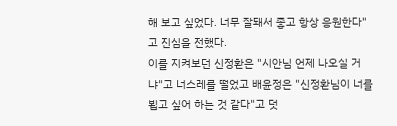해 보고 싶었다. 너무 잘돼서 좋고 항상 응원한다"고 진심을 전했다.
이를 지켜보던 신정환은 "시안님 언제 나오실 거냐"고 너스레를 떨었고 배윤정은 "신정환님이 너를 뵙고 싶어 하는 것 같다"고 덧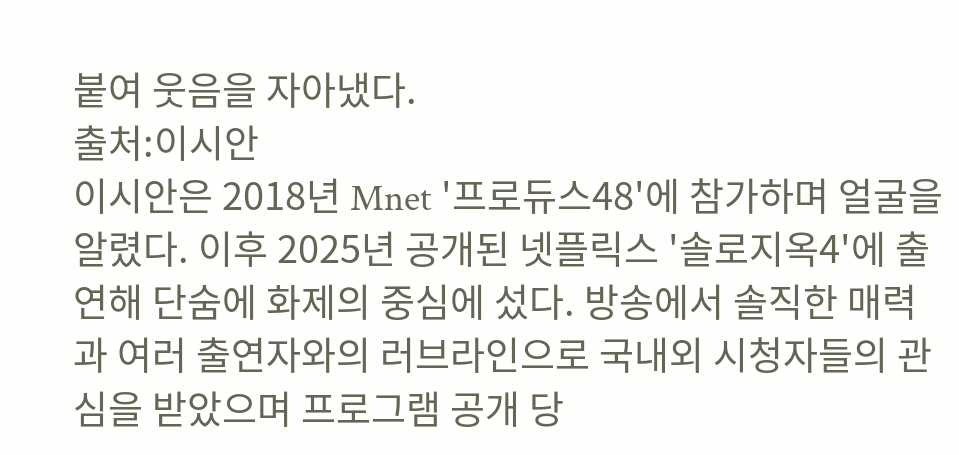붙여 웃음을 자아냈다.
출처:이시안
이시안은 2018년 Mnet '프로듀스48'에 참가하며 얼굴을 알렸다. 이후 2025년 공개된 넷플릭스 '솔로지옥4'에 출연해 단숨에 화제의 중심에 섰다. 방송에서 솔직한 매력과 여러 출연자와의 러브라인으로 국내외 시청자들의 관심을 받았으며 프로그램 공개 당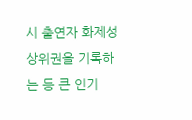시 출연자 화제성 상위권을 기록하는 등 큰 인기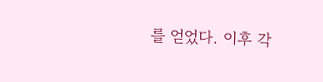를 얻었다. 이후 각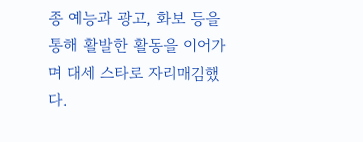종 예능과 광고, 화보 등을 통해 활발한 활동을 이어가며 대세 스타로 자리매김했다.